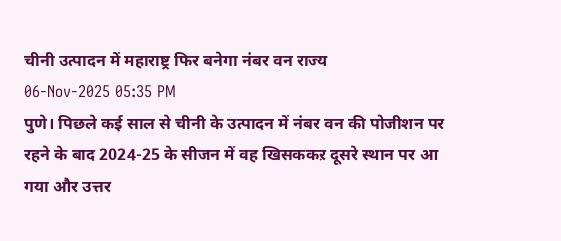चीनी उत्पादन में महाराष्ट्र फिर बनेगा नंबर वन राज्य
06-Nov-2025 05:35 PM
पुणे। पिछले कई साल से चीनी के उत्पादन में नंबर वन की पोजीशन पर रहने के बाद 2024-25 के सीजन में वह खिसककऱ दूसरे स्थान पर आ गया और उत्तर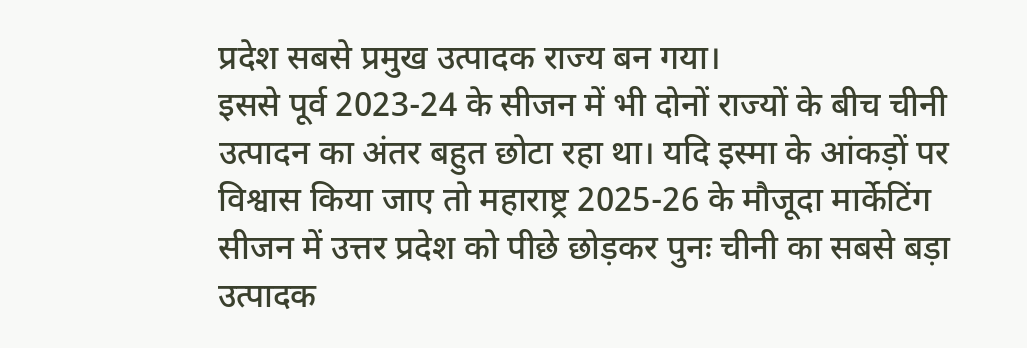प्रदेश सबसे प्रमुख उत्पादक राज्य बन गया।
इससे पूर्व 2023-24 के सीजन में भी दोनों राज्यों के बीच चीनी उत्पादन का अंतर बहुत छोटा रहा था। यदि इस्मा के आंकड़ों पर विश्वास किया जाए तो महाराष्ट्र 2025-26 के मौजूदा मार्केटिंग सीजन में उत्तर प्रदेश को पीछे छोड़कर पुनः चीनी का सबसे बड़ा उत्पादक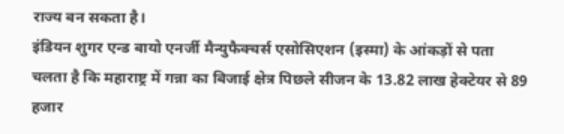राज्य बन सकता है।
इंडियन शुगर एन्ड बायो एनर्जी मैन्युफैक्चर्स एसोसिएशन (इस्मा) के आंकड़ों से पता चलता है कि महाराष्ट्र में गन्ना का बिजाई क्षेत्र पिछले सीजन के 13.82 लाख हेक्टेयर से 89 हजार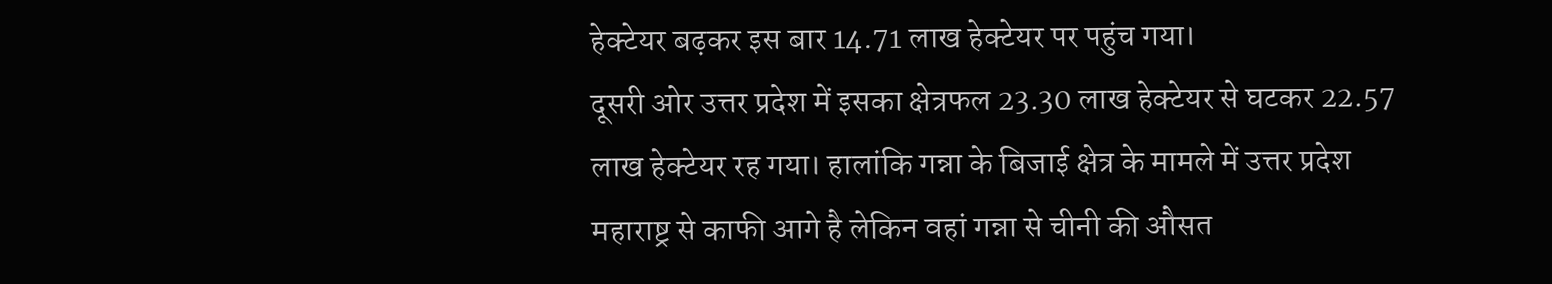हेक्टेयर बढ़कर इस बार 14.71 लाख हेक्टेयर पर पहुंच गया।
दूसरी ओर उत्तर प्रदेश में इसका क्षेत्रफल 23.30 लाख हेक्टेयर से घटकर 22.57 लाख हेक्टेयर रह गया। हालांकि गन्ना के बिजाई क्षेत्र के मामले में उत्तर प्रदेश महाराष्ट्र से काफी आगे है लेकिन वहां गन्ना से चीनी की औसत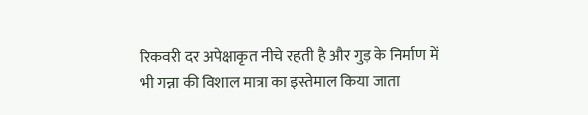रिकवरी दर अपेक्षाकृत नीचे रहती है और गुड़ के निर्माण में भी गन्ना की विशाल मात्रा का इस्तेमाल किया जाता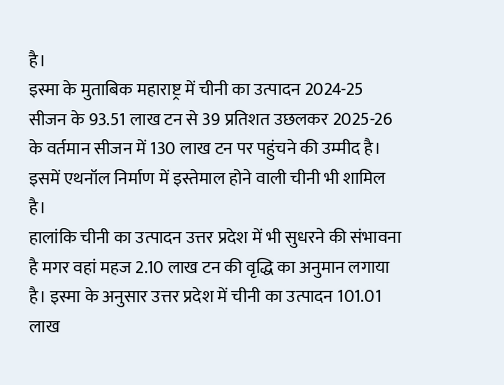है।
इस्मा के मुताबिक महाराष्ट्र में चीनी का उत्पादन 2024-25 सीजन के 93.51 लाख टन से 39 प्रतिशत उछलकर 2025-26 के वर्तमान सीजन में 130 लाख टन पर पहुंचने की उम्मीद है। इसमें एथनॉल निर्माण में इस्तेमाल होने वाली चीनी भी शामिल है।
हालांकि चीनी का उत्पादन उत्तर प्रदेश में भी सुधरने की संभावना है मगर वहां महज 2.10 लाख टन की वृद्धि का अनुमान लगाया है। इस्मा के अनुसार उत्तर प्रदेश में चीनी का उत्पादन 101.01 लाख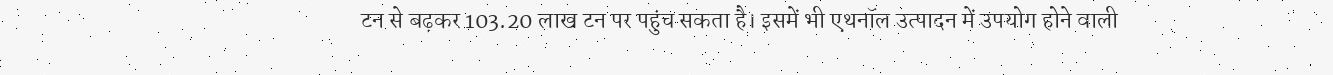टन से बढ़कर 103.20 लाख टन पर पहुंच सकता है। इसमें भी एथनॉल उत्पादन में उपयोग होने वाली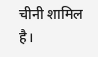चीनी शामिल है।